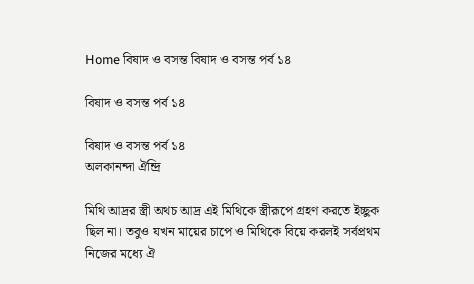Home বিষাদ ও বসন্ত বিষাদ ও বসন্ত পর্ব ১৪

বিষাদ ও বসন্ত পর্ব ১৪

বিষাদ ও বসন্ত পর্ব ১৪
অলকানন্দা ঐন্দ্রি

মিথি আদ্রর স্ত্রী অথচ আদ্র এই মিথিকে স্ত্রীরূপে গ্রহণ করতে ইচ্ছুক ছিল না। তবুও যখন মায়ের চাপে ও মিথিকে বিয়ে করলই সর্বপ্রথম নিজের মধ্যে ঐ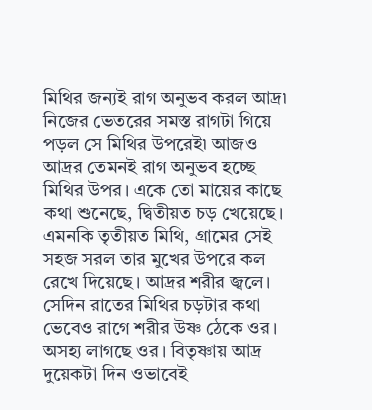মিথির জন্যই রাগ অনুভব করল আদ্র৷ নিজের ভেতরের সমস্ত রাগটা গিয়ে পড়ল সে মিথির উপরেই৷ আজও আদ্রর তেমনই রাগ অনুভব হচ্ছে মিথির উপর। একে তো মায়ের কাছে কথা শুনেছে, দ্বিতীয়ত চড় খেয়েছে। এমনকি তৃতীয়ত মিথি, গ্রামের সেই সহজ সরল তার মুখের উপরে কল রেখে দিয়েছে। আদ্রর শরীর জ্বলে। সেদিন রাতের মিথির চড়টার কথা ভেবেও রাগে শরীর উষ্ণ ঠেকে ওর। অসহ্য লাগছে ওর। বিতৃষ্ণায় আদ্র দুয়েকটা দিন ওভাবেই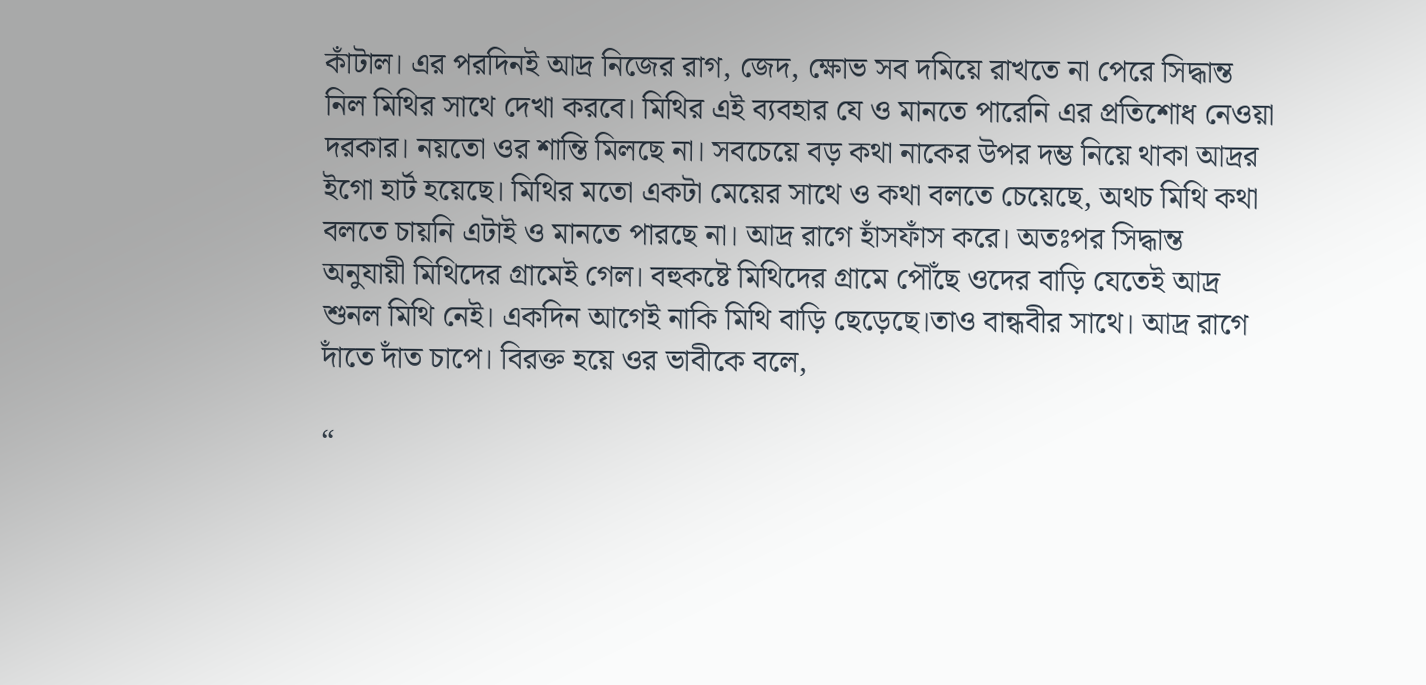কাঁটাল। এর পরদিনই আদ্র নিজের রাগ, জেদ, ক্ষোভ সব দমিয়ে রাখতে না পেরে সিদ্ধান্ত নিল মিথির সাথে দেখা করবে। মিথির এই ব্যবহার যে ও মানতে পারেনি এর প্রতিশোধ নেওয়া দরকার। নয়তো ওর শান্তি মিলছে না। সবচেয়ে বড় কথা নাকের উপর দম্ভ নিয়ে থাকা আদ্রর ইগো হার্ট হয়েছে। মিথির মতো একটা মেয়ের সাথে ও কথা বলতে চেয়েছে, অথচ মিথি কথা বলতে চায়নি এটাই ও মানতে পারছে না। আদ্র রাগে হাঁসফাঁস করে। অতঃপর সিদ্ধান্ত অনুযায়ী মিথিদের গ্রামেই গেল। বহুকষ্টে মিথিদের গ্রামে পৌঁছে ওদের বাড়ি যেতেই আদ্র শুনল মিথি নেই। একদিন আগেই নাকি মিথি বাড়ি ছেড়েছে।তাও বান্ধবীর সাথে। আদ্র রাগে দাঁতে দাঁত চাপে। বিরক্ত হয়ে ওর ভাবীকে বলে,

“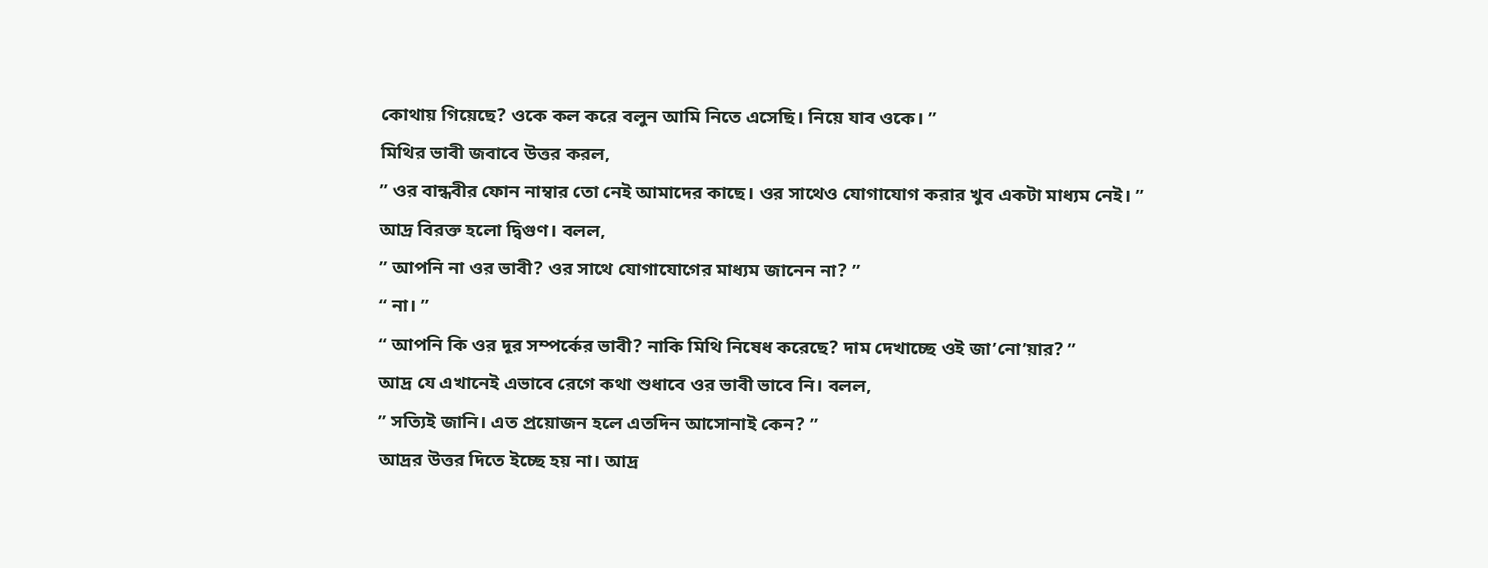কোথায় গিয়েছে? ওকে কল করে বলুন আমি নিতে এসেছি। নিয়ে যাব ওকে। ”
মিথির ভাবী জবাবে উত্তর করল,
” ওর বান্ধবীর ফোন নাম্বার তো নেই আমাদের কাছে। ওর সাথেও যোগাযোগ করার খুব একটা মাধ্যম নেই। ”
আদ্র বিরক্ত হলো দ্বিগুণ। বলল,
” আপনি না ওর ভাবী? ওর সাথে যোগাযোগের মাধ্যম জানেন না? ”
“ না। ”
“ আপনি কি ওর দূর সম্পর্কের ভাবী? নাকি মিথি নিষেধ করেছে? দাম দেখাচ্ছে ওই জা’নো’য়ার? ”
আদ্র যে এখানেই এভাবে রেগে কথা শুধাবে ওর ভাবী ভাবে নি। বলল,
” সত্যিই জানি। এত প্রয়োজন হলে এতদিন আসোনাই কেন? ”
আদ্রর উত্তর দিতে ইচ্ছে হয় না। আদ্র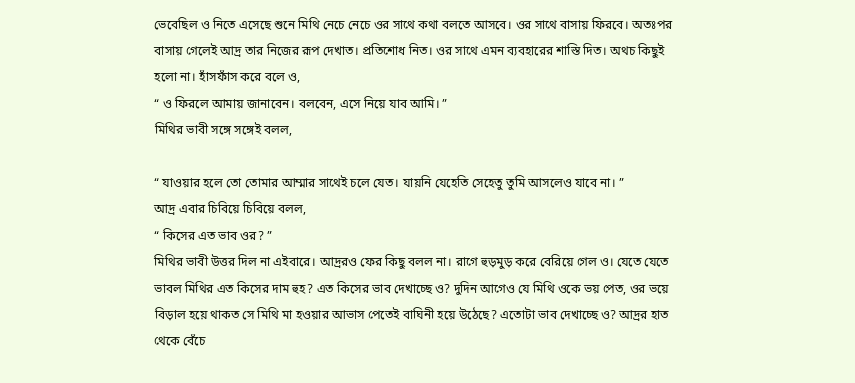ভেবেছিল ও নিতে এসেছে শুনে মিথি নেচে নেচে ওর সাথে কথা বলতে আসবে। ওর সাথে বাসায় ফিরবে। অতঃপর বাসায় গেলেই আদ্র তার নিজের রূপ দেখাত। প্রতিশোধ নিত। ওর সাথে এমন ব্যবহারের শাস্তি দিত। অথচ কিছুই হলো না। হাঁসফাঁস করে বলে ও,
“ ও ফিরলে আমায় জানাবেন। বলবেন, এসে নিয়ে যাব আমি। ”
মিথির ভাবী সঙ্গে সঙ্গেই বলল,

“ যাওয়ার হলে তো তোমার আম্মার সাথেই চলে যেত। যায়নি যেহেতি সেহেতু তুমি আসলেও যাবে না। ”
আদ্র এবার চিবিয়ে চিবিয়ে বলল,
“ কিসের এত ভাব ওর? ”
মিথির ভাবী উত্তর দিল না এইবারে। আদ্ররও ফের কিছু বলল না। রাগে হুড়মুড় করে বেরিয়ে গেল ও। যেতে যেতে ভাবল মিথির এত কিসের দাম হুহ? এত কিসের ভাব দেখাচ্ছে ও? দুদিন আগেও যে মিথি ওকে ভয় পেত, ওর ভয়ে বিড়াল হয়ে থাকত সে মিথি মা হওয়ার আভাস পেতেই বাঘিনী হয়ে উঠেছে? এতোটা ভাব দেখাচ্ছে ও? আদ্রর হাত থেকে বেঁচে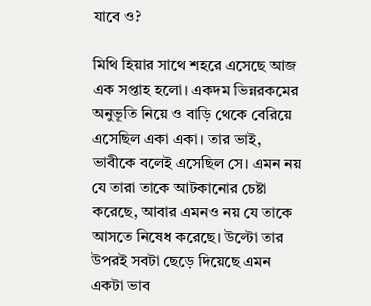যাবে ও?

মিথি হিয়ার সাথে শহরে এসেছে আজ এক সপ্তাহ হলো। একদম ভিন্নরকমের অনুভূতি নিয়ে ও বাড়ি থেকে বেরিয়ে এসেছিল একা একা। তার ভাই, ভাবীকে বলেই এসেছিল সে। এমন নয় যে তারা তাকে আটকানোর চেষ্টা করেছে, আবার এমনও নয় যে তাকে আসতে নিষেধ করেছে। উল্টো তার উপরই সবটা ছেড়ে দিয়েছে এমন একটা ভাব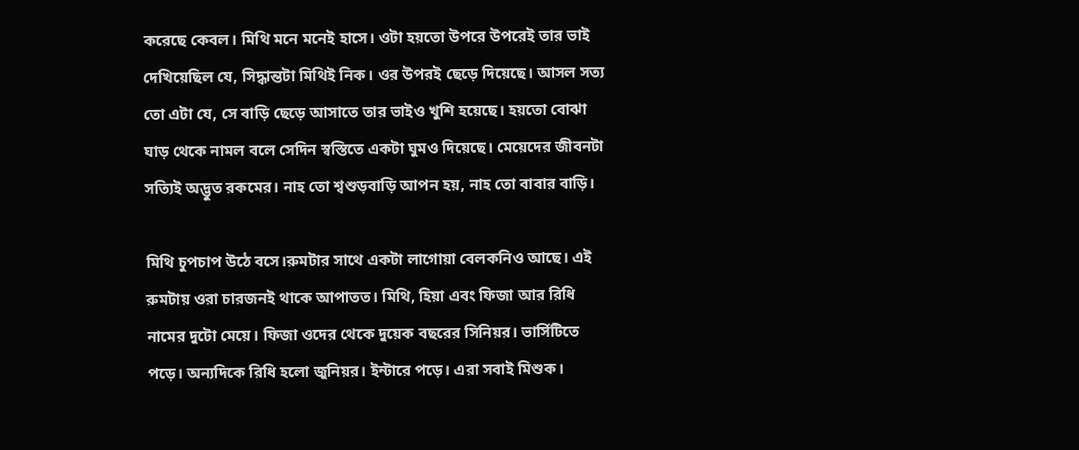করেছে কেবল। মিথি মনে মনেই হাসে। ওটা হয়তো উপরে উপরেই তার ভাই দেখিয়েছিল যে, সিদ্ধান্তটা মিথিই নিক। ওর উপরই ছেড়ে দিয়েছে। আসল সত্য তো এটা যে, সে বাড়ি ছেড়ে আসাতে তার ভাইও খুশি হয়েছে। হয়তো বোঝা ঘাড় থেকে নামল বলে সেদিন স্বস্তিতে একটা ঘুমও দিয়েছে। মেয়েদের জীবনটা সত্যিই অদ্ভুত রকমের। নাহ তো শ্বশুড়বাড়ি আপন হয়, নাহ তো বাবার বাড়ি।

মিথি চুপচাপ উঠে বসে।রুমটার সাথে একটা লাগোয়া বেলকনিও আছে। এই রুমটায় ওরা চারজনই থাকে আপাতত। মিথি, হিয়া এবং ফিজা আর রিধি নামের দুটো মেয়ে। ফিজা ওদের থেকে দুয়েক বছরের সিনিয়র। ভার্সিটিতে পড়ে। অন্যদিকে রিধি হলো জুনিয়র। ইন্টারে পড়ে। এরা সবাই মিশুক।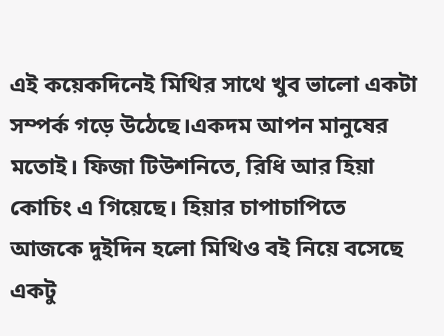এই কয়েকদিনেই মিথির সাথে খুব ভালো একটা সম্পর্ক গড়ে উঠেছে।একদম আপন মানুষের মতোই। ফিজা টিউশনিতে, রিধি আর হিয়া কোচিং এ গিয়েছে। হিয়ার চাপাচাপিতে আজকে দুইদিন হলো মিথিও বই নিয়ে বসেছে একটু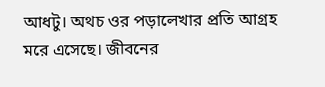আধটু। অথচ ওর পড়ালেখার প্রতি আগ্রহ মরে এসেছে। জীবনের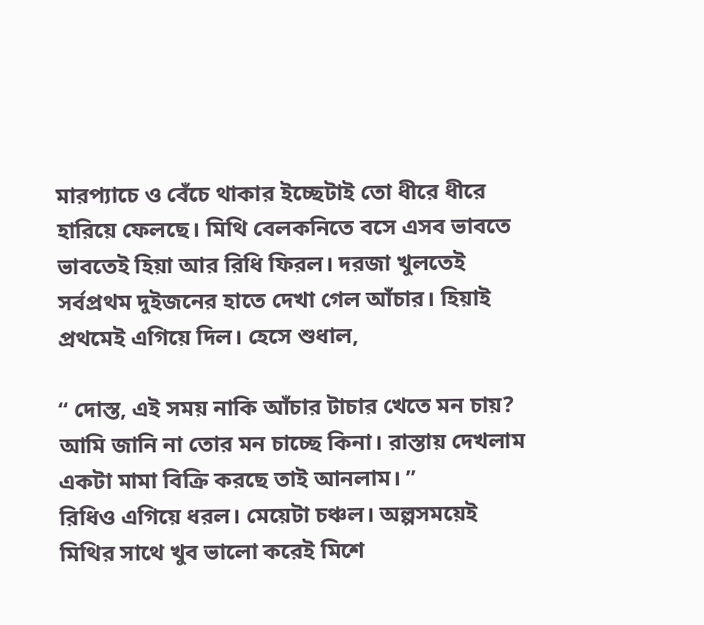মারপ্যাচে ও বেঁচে থাকার ইচ্ছেটাই তো ধীরে ধীরে হারিয়ে ফেলছে। মিথি বেলকনিতে বসে এসব ভাবতে ভাবতেই হিয়া আর রিধি ফিরল। দরজা খুলতেই সর্বপ্রথম দুইজনের হাতে দেখা গেল আঁচার। হিয়াই প্রথমেই এগিয়ে দিল। হেসে শুধাল,

“ দোস্ত, এই সময় নাকি আঁচার টাচার খেতে মন চায়? আমি জানি না তোর মন চাচ্ছে কিনা। রাস্তায় দেখলাম একটা মামা বিক্রি করছে তাই আনলাম। ”
রিধিও এগিয়ে ধরল। মেয়েটা চঞ্চল। অল্পসময়েই মিথির সাথে খুব ভালো করেই মিশে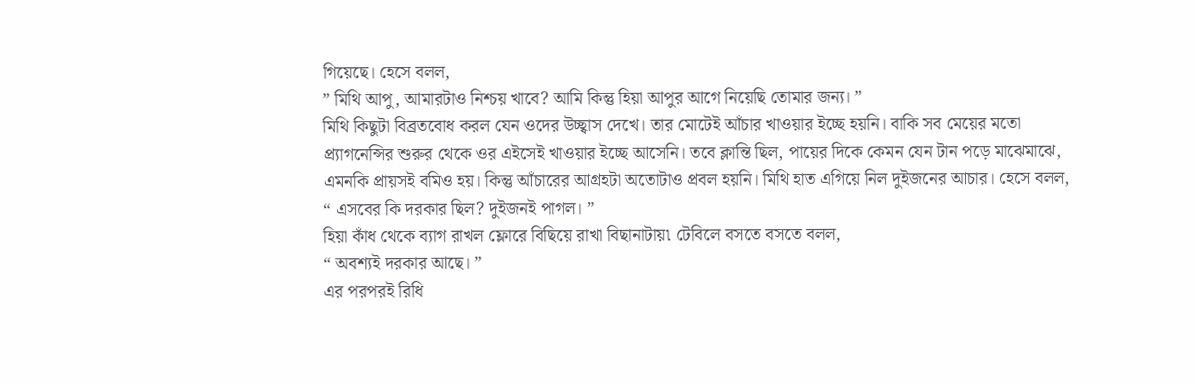গিয়েছে। হেসে বলল,
” মিথি আপু, আমারটাও নিশ্চয় খাবে? আমি কিন্তু হিয়া আপুর আগে নিয়েছি তোমার জন্য। ”
মিথি কিছুটা বিব্রতবোধ করল যেন ওদের উচ্ছ্বাস দেখে। তার মোটেই আঁচার খাওয়ার ইচ্ছে হয়নি। বাকি সব মেয়ের মতো প্র্যাগনেন্সির শুরুর থেকে ওর এইসেই খাওয়ার ইচ্ছে আসেনি। তবে ক্লান্তি ছিল, পায়ের দিকে কেমন যেন টান পড়ে মাঝেমাঝে, এমনকি প্রায়সই বমিও হয়। কিন্তু আঁচারের আগ্রহটা অতোটাও প্রবল হয়নি। মিথি হাত এগিয়ে নিল দুইজনের আচার। হেসে বলল,
“ এসবের কি দরকার ছিল? দুইজনই পাগল। ”
হিয়া কাঁধ থেকে ব্যাগ রাখল ফ্লোরে বিছিয়ে রাখা বিছানাটায়৷ টেবিলে বসতে বসতে বলল,
“ অবশ্যই দরকার আছে। ”
এর পরপরই রিধি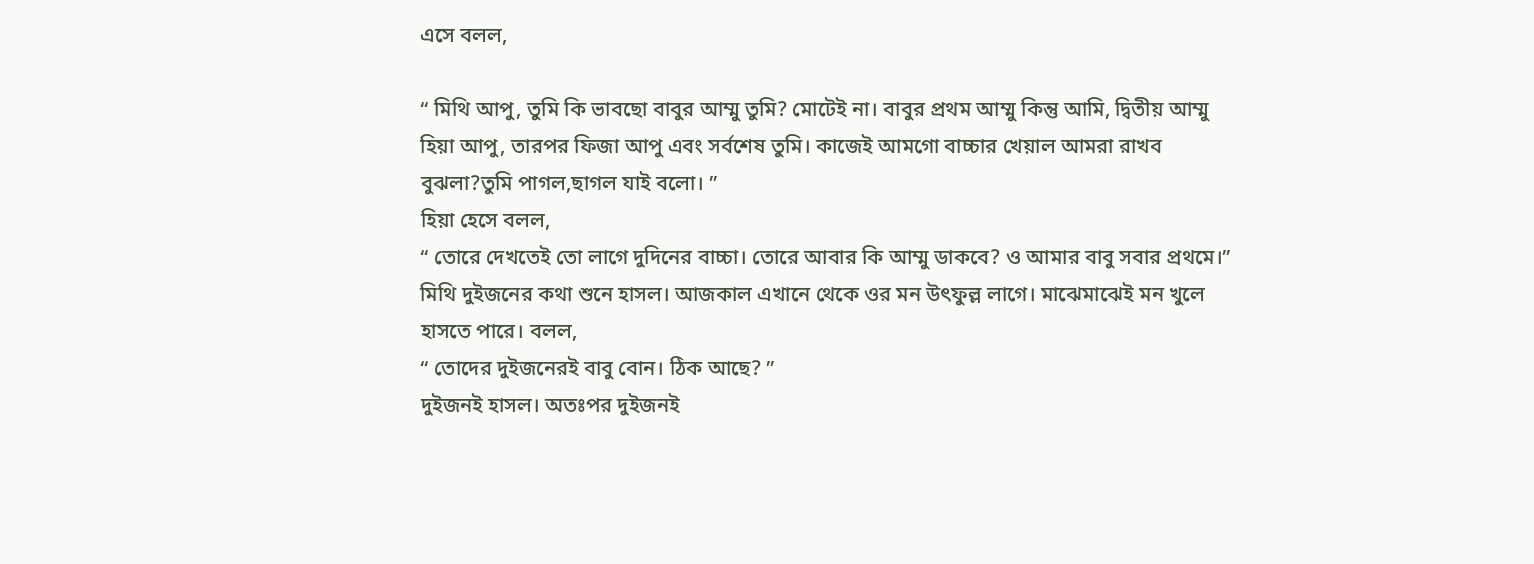এসে বলল,

“ মিথি আপু, তুমি কি ভাবছো বাবুর আম্মু তুমি? মোটেই না। বাবুর প্রথম আম্মু কিন্তু আমি, দ্বিতীয় আম্মু হিয়া আপু, তারপর ফিজা আপু এবং সর্বশেষ তুমি। কাজেই আমগো বাচ্চার খেয়াল আমরা রাখব বুঝলা?তুমি পাগল,ছাগল যাই বলো। ”
হিয়া হেসে বলল,
“ তোরে দেখতেই তো লাগে দুদিনের বাচ্চা। তোরে আবার কি আম্মু ডাকবে? ও আমার বাবু সবার প্রথমে।”
মিথি দুইজনের কথা শুনে হাসল। আজকাল এখানে থেকে ওর মন উৎফুল্ল লাগে। মাঝেমাঝেই মন খুলে হাসতে পারে। বলল,
“ তোদের দুইজনেরই বাবু বোন। ঠিক আছে? ”
দুইজনই হাসল। অতঃপর দুইজনই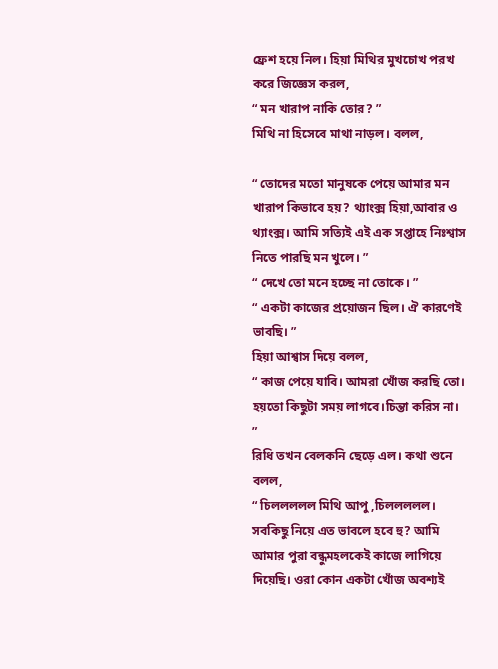ফ্রেশ হয়ে নিল। হিয়া মিথির মুখচোখ পরখ করে জিজ্ঞেস করল,
“ মন খারাপ নাকি তোর? ”
মিথি না হিসেবে মাথা নাড়ল। বলল,

“ তোদের মতো মানুষকে পেয়ে আমার মন খারাপ কিভাবে হয়? থ্যাংক্স হিয়া,আবার ও থ্যাংক্স। আমি সত্যিই এই এক সপ্তাহে নিঃশ্বাস নিতে পারছি মন খুলে। ”
“ দেখে তো মনে হচ্ছে না তোকে। ”
“ একটা কাজের প্রয়োজন ছিল। ঐ কারণেই ভাবছি। ”
হিয়া আশ্বাস দিয়ে বলল,
“ কাজ পেয়ে যাবি। আমরা খোঁজ করছি তো। হয়তো কিছুটা সময় লাগবে।চিন্তা করিস না। ”
রিধি তখন বেলকনি ছেড়ে এল। কথা শুনে বলল,
“ চিললললল মিথি আপু ,চিললললল। সবকিছু নিয়ে এত ভাবলে হবে হু? আমি আমার পুরা বন্ধুমহলকেই কাজে লাগিয়ে দিয়েছি। ওরা কোন একটা খোঁজ অবশ্যই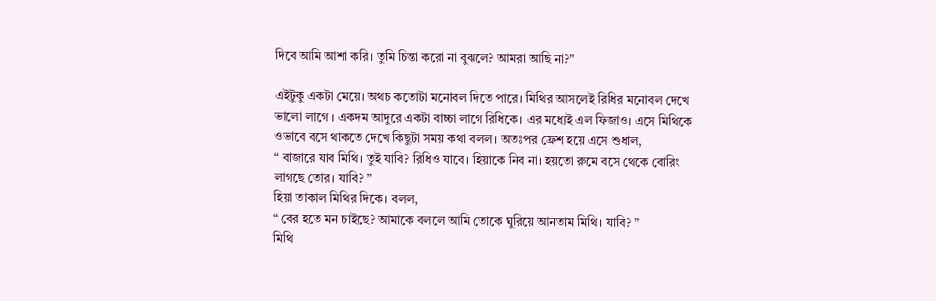দিবে আমি আশা করি। তুমি চিন্তা করো না বুঝলে? আমরা আছি না?”

এইটুকু একটা মেয়ে। অথচ কতোটা মনোবল দিতে পারে। মিথির আসলেই রিধির মনোবল দেখে ভালো লাগে । একদম আদুরে একটা বাচ্চা লাগে রিধিকে। এর মধ্যেই এল ফিজাও। এসে মিথিকে ওভাবে বসে থাকতে দেখে কিছুটা সময় কথা বলল। অতঃপর ফ্রেশ হয়ে এসে শুধাল,
“ বাজারে যাব মিথি। তুই যাবি? রিধিও যাবে। হিয়াকে নিব না। হয়তো রুমে বসে থেকে বোরিং লাগছে তোর। যাবি? ”
হিয়া তাকাল মিথির দিকে। বলল,
“ বের হতে মন চাইছে? আমাকে বললে আমি তোকে ঘুরিয়ে আনতাম মিথি। যাবি? ”
মিথি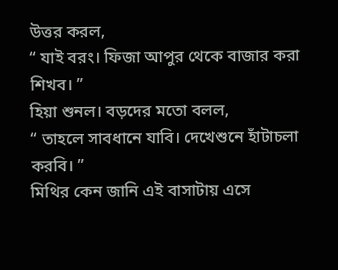উত্তর করল,
“ যাই বরং। ফিজা আপুর থেকে বাজার করা শিখব। ”
হিয়া শুনল। বড়দের মতো বলল,
“ তাহলে সাবধানে যাবি। দেখেশুনে হাঁটাচলা করবি। ”
মিথির কেন জানি এই বাসাটায় এসে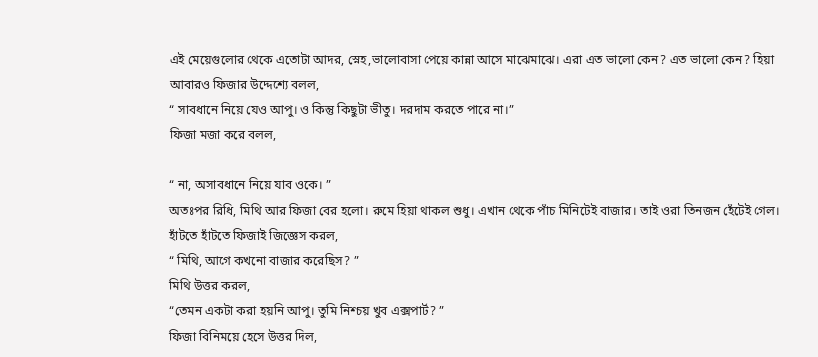এই মেয়েগুলোর থেকে এতোটা আদর, স্নেহ,ভালোবাসা পেয়ে কান্না আসে মাঝেমাঝে। এরা এত ভালো কেন? এত ভালো কেন? হিয়া আবারও ফিজার উদ্দেশ্যে বলল,
“ সাবধানে নিয়ে যেও আপু। ও কিন্তু কিছুটা ভীতু। দরদাম করতে পারে না।”
ফিজা মজা করে বলল,

“ না, অসাবধানে নিয়ে যাব ওকে। ”
অতঃপর রিধি, মিথি আর ফিজা বের হলো। রুমে হিয়া থাকল শুধু। এখান থেকে পাঁচ মিনিটেই বাজার। তাই ওরা তিনজন হেঁটেই গেল। হাঁটতে হাঁটতে ফিজাই জিজ্ঞেস করল,
“ মিথি, আগে কখনো বাজার করেছিস? ”
মিথি উত্তর করল,
“তেমন একটা করা হয়নি আপু। তুমি নিশ্চয় খুব এক্সপার্ট? ”
ফিজা বিনিময়ে হেসে উত্তর দিল,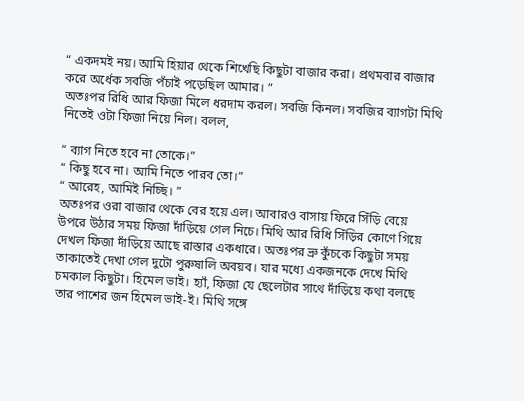“ একদমই নয়। আমি হিয়ার থেকে শিখেছি কিছুটা বাজার করা। প্রথমবার বাজার করে অর্ধেক সবজি পঁচাই পড়েছিল আমার। ”
অতঃপর রিধি আর ফিজা মিলে ধরদাম করল। সবজি কিনল। সবজির ব্যাগটা মিথি নিতেই ওটা ফিজা নিয়ে নিল। বলল,

“ ব্যাগ নিতে হবে না তোকে।”
“ কিছু হবে না। আমি নিতে পারব তো।”
“ আরেহ, আমিই নিচ্ছি। ”
অতঃপর ওরা বাজার থেকে বের হয়ে এল। আবারও বাসায় ফিরে সিঁড়ি বেয়ে উপরে উঠার সময় ফিজা দাঁড়িয়ে গেল নিচে। মিথি আর রিধি সিঁড়ির কোণে গিয়ে দেখল ফিজা দাঁড়িয়ে আছে রাস্তার একধারে। অতঃপর ভ্রু কুঁচকে কিছুটা সময় তাকাতেই দেখা গেল দুটো পুরুষালি অবয়ব। যার মধ্যে একজনকে দেখে মিথি চমকাল কিছুটা। হিমেল ভাই। হ্যাঁ, ফিজা যে ছেলেটার সাথে দাঁড়িয়ে কথা বলছে তার পাশের জন হিমেল ভাই-ই। মিথি সঙ্গে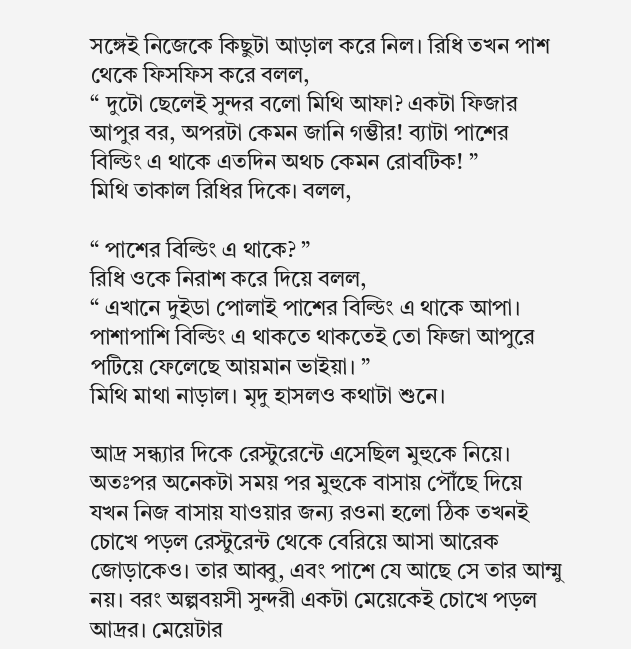সঙ্গেই নিজেকে কিছুটা আড়াল করে নিল। রিধি তখন পাশ থেকে ফিসফিস করে বলল,
“ দুটো ছেলেই সুন্দর বলো মিথি আফা? একটা ফিজার আপুর বর, অপরটা কেমন জানি গম্ভীর! ব্যাটা পাশের বিল্ডিং এ থাকে এতদিন অথচ কেমন রোবটিক! ”
মিথি তাকাল রিধির দিকে। বলল,

“ পাশের বিল্ডিং এ থাকে? ”
রিধি ওকে নিরাশ করে দিয়ে বলল,
“ এখানে দুইডা পোলাই পাশের বিল্ডিং এ থাকে আপা। পাশাপাশি বিল্ডিং এ থাকতে থাকতেই তো ফিজা আপুরে পটিয়ে ফেলেছে আয়মান ভাইয়া। ”
মিথি মাথা নাড়াল। মৃদু হাসলও কথাটা শুনে।

আদ্র সন্ধ্যার দিকে রেস্টুরেন্টে এসেছিল মুহুকে নিয়ে। অতঃপর অনেকটা সময় পর মুহুকে বাসায় পৌঁছে দিয়ে যখন নিজ বাসায় যাওয়ার জন্য রওনা হলো ঠিক তখনই চোখে পড়ল রেস্টুরেন্ট থেকে বেরিয়ে আসা আরেক জোড়াকেও। তার আব্বু, এবং পাশে যে আছে সে তার আম্মু নয়। বরং অল্পবয়সী সুন্দরী একটা মেয়েকেই চোখে পড়ল আদ্রর। মেয়েটার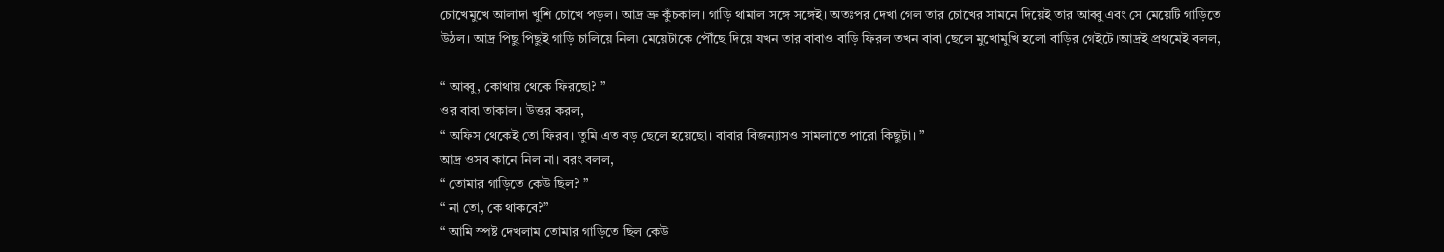চোখেমুখে আলাদা খুশি চোখে পড়ল। আদ্র ভ্রু কুঁচকাল। গাড়ি থামাল সঙ্গে সঙ্গেই। অতঃপর দেখা গেল তার চোখের সামনে দিয়েই তার আব্বু এবং সে মেয়েটি গাড়িতে উঠল। আদ্র পিছু পিছুই গাড়ি চালিয়ে নিল৷ মেয়েটাকে পৌঁছে দিয়ে যখন তার বাবাও বাড়ি ফিরল তখন বাবা ছেলে মুখোমুখি হলো বাড়ির গেইটে।আদ্রই প্রথমেই বলল,

“ আব্বু, কোথায় থেকে ফিরছো? ”
ওর বাবা তাকাল। উত্তর করল,
“ অফিস থেকেই তো ফিরব। তুমি এত বড় ছেলে হয়েছো। বাবার বিজন্যাসও সামলাতে পারো কিছুটা। ”
আদ্র ওসব কানে নিল না। বরং বলল,
“ তোমার গাড়িতে কেউ ছিল? ”
“ না তো, কে থাকবে?”
“ আমি স্পষ্ট দেখলাম তোমার গাড়িতে ছিল কেউ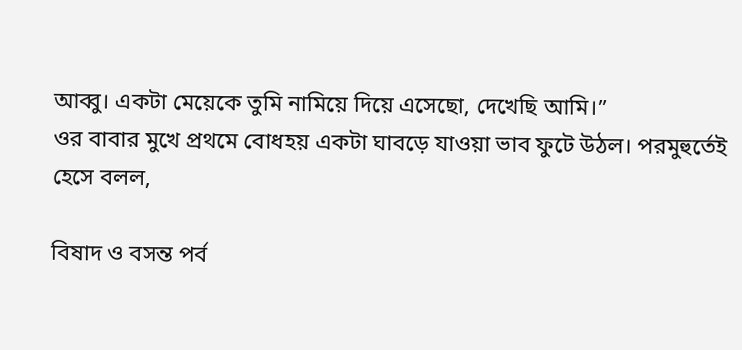আব্বু। একটা মেয়েকে তুমি নামিয়ে দিয়ে এসেছো, দেখেছি আমি।”
ওর বাবার মুখে প্রথমে বোধহয় একটা ঘাবড়ে যাওয়া ভাব ফুটে উঠল। পরমুহুর্তেই হেসে বলল,

বিষাদ ও বসন্ত পর্ব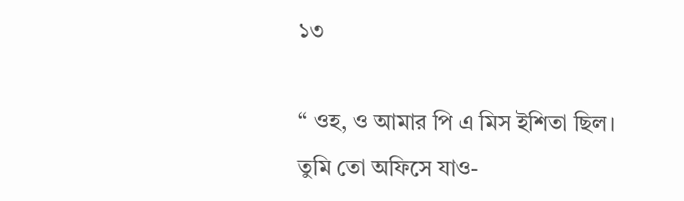১৩

“ ওহ, ও আমার পি এ মিস ইশিতা ছিল। তুমি তো অফিসে যাও-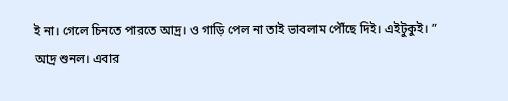ই না। গেলে চিনতে পারতে আদ্র। ও গাড়ি পেল না তাই ভাবলাম পৌঁছে দিই। এইটুকুই। ”
আদ্র শুনল। এবার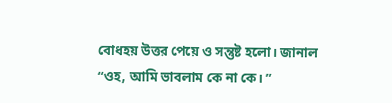বোধহয় উত্তর পেয়ে ও সন্তুষ্ট হলো। জানাল
“ওহ, আমি ভাবলাম কে না কে। ”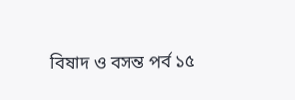বিষাদ ও বসন্ত পর্ব ১৫